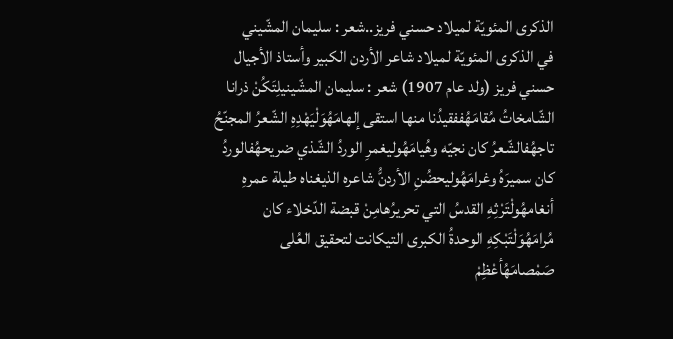الذكرى المئويّة لميلاد حسني فريز..شعر : سليمان المشّيني
في الذكرى المئويّة لميلاد شاعر الأردن الكبير وأستاذ الأجيال حسني فريز (ولد عام 1907) شعر : سليمان المشّينيلِتَكُنْ ذرانا الشّامخاتُ مُقامَهُففقيدُنا منها استقى إلهامَهُوَلْيَهْدِهِ الشّعرُ المجنّحُ تاجهُفالشّعرُ كان نجيّه وهُيامَهُوليغمرِ الوردُ الشّذي ضريحهُفالوردُ كان سميرَهُ وغرامَهُوليحضُنِ الأردنُّ شاعره الذيغناه طيلة عمرهِ أنغامهُولْتَرْثِهِ القدسُ التي تحريرُهامِنْ قبضة الدّخلاء كان مُرامَهُوَلْتَبْكِهِ الوحدةُ الكبرى التيكانت لتحقيق العُلى صَمْصامَهُأعْظِمْ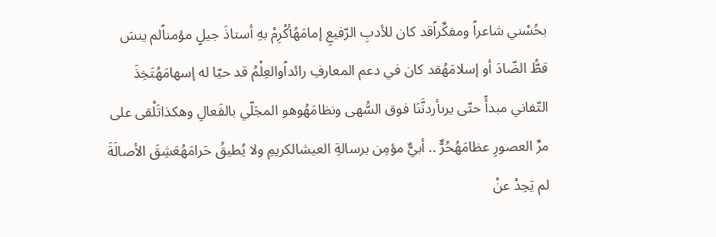بحُسْني شاعراً ومفكِّراًقد كان للأدبِ الرّفيعِ إمامَهُأكْرِمْ بهِ أستاذَ جيلٍ مؤمناًلم ينسَ قطُّ الضّادَ أو إسلامَهُقد كان في دعم المعارفِ رائداًوالعِلْمُ قد حيّا له إسهامَهُتَخِذَ التّفاني مبدأً حتّى يرىأردنَّنَا فوق السُّهى ونظامَهُوهو المجَلّي بالفَعالِ وهكذاتَلْقى على مرِّ العصورِ عظامَهُحُرٌّ .. أبيٌّ مؤمِن برسالةِ العيشالكريمِ ولا يُطيقُ حَرامَهُعَشِقَ الأصالَةَ لم يَحِدْ عنْ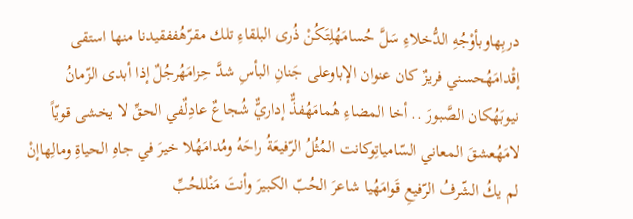دربِهاوبأوْجُهِ الدُّخلاءِ سَلَّ حُسامَهُلِتَكُنْ ذُرى البلقاءِ تلك مقرّهُففقيدنا منها استقى إقْدامَهُحسني فريزٌ كان عنوان الإباوعلى جَنانِ البأسِ شدَّ حِزامَهُرجُلٌ إذا أبدى الزّمانُ نيوبَهُكان الصَّبورَ .. أخا المضاءِ هُمامَهُفذٌّ إداريٌّ شُجاعٌ عادِلٌفي الحقِّ لا يخشى قويّاً لامَهُعشقَ المعاني السّامياتِوكانت المُثُلُ الرّفيعَةُ راحَهُ ومُدامَهُلا خيرَ في جاهِ الحياةِ ومالِهاإنْ لم يكُ الشّرفُ الرّفيعِ قَوامَهُيا شاعرَ الحُبّ الكبيرَ وأنتَ مَنْللحُبِّ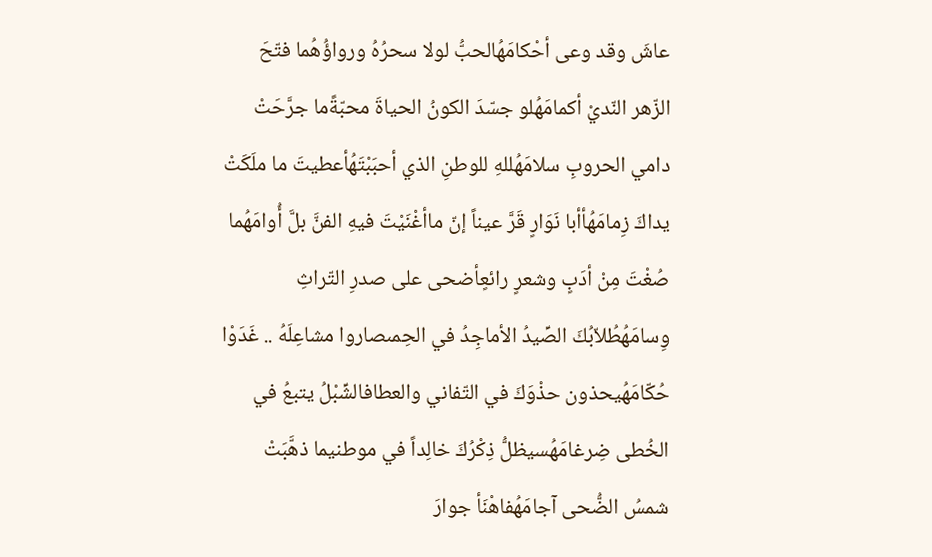عاشَ وقد وعى أحْكامَهُالحبُّ لولا سحرُهُ ورواؤُهُما فتّحَ الزّهر النّديْ أكمامَهُلو جسّدَ الكونُ الحياةَ محبّةًما جرَّحَتْ دامي الحروبِ سلامَهُللهِ للوطنِ الذي أحبَبْتَهُأعطيتَ ما ملَكَتْ يداكَ زِمامَهُأأبا نَوَارٍ قَرَّ عيناً إنّ ماأغْنَيْتَ فيهِ الفنَّ بلَّ أُوامَهُما صُغْتَ مِنْ أدَبٍ وشعرٍ رائعٍأضحى على صدرِ التّراثِ وِسامَهُطُلاّبُكَ الصِّيدُ الأماجِدُ في الحِمىصاروا مشاعِلَهُ .. غَدَوْا حُكّامَهُيحذون حذْوَكَ في التّفاني والعطافالشِّبْلُ يتبعُ في الخُطى ضِرغامَهُسيظلُّ ذِكْرُكَ خالِداً في موطنيما ذهَّبَتْ شمسُ الضُّحى آجامَهُفاهْنَأ جوارَ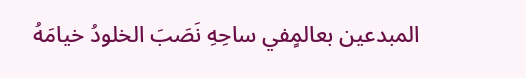المبدعين بعالمٍفي ساحِهِ نَصَبَ الخلودُ خيامَهُ